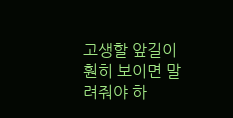고생할 앞길이 훤히 보이면 말려줘야 하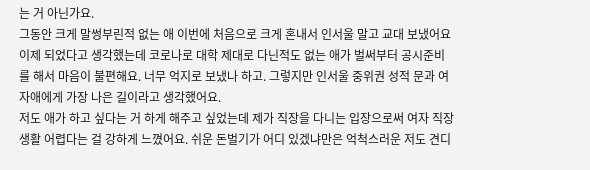는 거 아닌가요.
그동안 크게 말썽부린적 없는 애 이번에 처음으로 크게 혼내서 인서울 말고 교대 보냈어요이제 되었다고 생각했는데 코로나로 대학 제대로 다닌적도 없는 애가 벌써부터 공시준비를 해서 마음이 불편해요. 너무 억지로 보냈나 하고. 그렇지만 인서울 중위권 성적 문과 여자애에게 가장 나은 길이라고 생각했어요.
저도 애가 하고 싶다는 거 하게 해주고 싶었는데 제가 직장을 다니는 입장으로써 여자 직장생활 어렵다는 걸 강하게 느꼈어요. 쉬운 돈벌기가 어디 있겠냐만은 억척스러운 저도 견디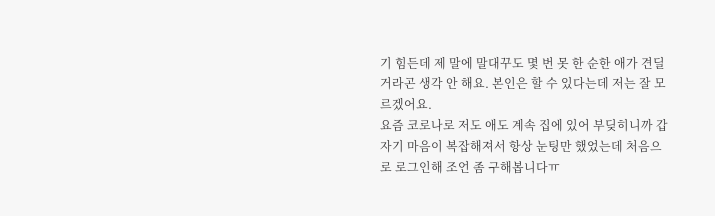기 힘든데 제 말에 말대꾸도 몇 번 못 한 순한 애가 견딜거라곤 생각 안 해요. 본인은 할 수 있다는데 저는 잘 모르겠어요.
요즘 코로나로 저도 애도 계속 집에 있어 부딪히니까 갑자기 마음이 복잡해져서 항상 눈팅만 했었는데 처음으로 로그인해 조언 좀 구해봅니다ㅠ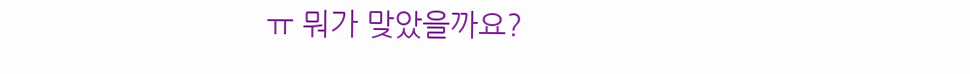ㅠ 뭐가 맞았을까요?